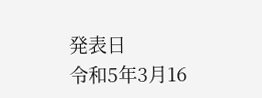発表日
令和5年3月16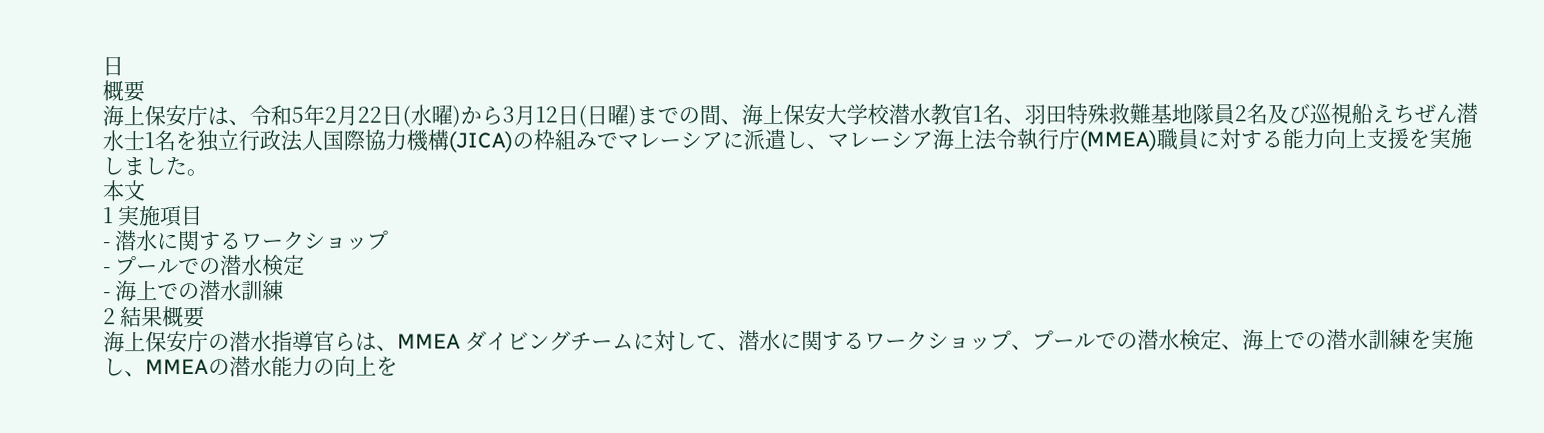日
概要
海上保安庁は、令和5年2月22日(水曜)から3月12日(日曜)までの間、海上保安大学校潜水教官1名、羽田特殊救難基地隊員2名及び巡視船えちぜん潜水士1名を独立行政法人国際協力機構(JICA)の枠組みでマレーシアに派遣し、マレーシア海上法令執行庁(MMEA)職員に対する能力向上支援を実施しました。
本文
1 実施項目
- 潜水に関するワークショップ
- プールでの潜水検定
- 海上での潜水訓練
2 結果概要
海上保安庁の潜水指導官らは、MMEA ダイビングチームに対して、潜水に関するワークショップ、プールでの潜水検定、海上での潜水訓練を実施し、MMEAの潜水能力の向上を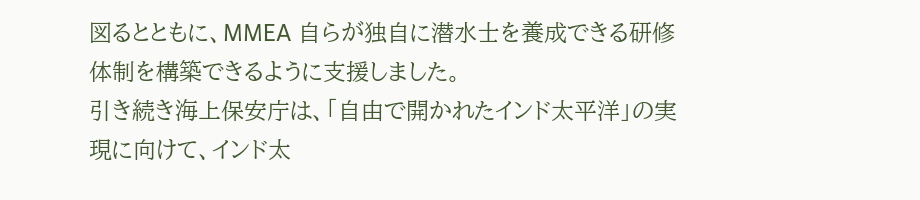図るとともに、MMEA 自らが独自に潜水士を養成できる研修体制を構築できるように支援しました。
引き続き海上保安庁は、「自由で開かれたインド太平洋」の実現に向けて、インド太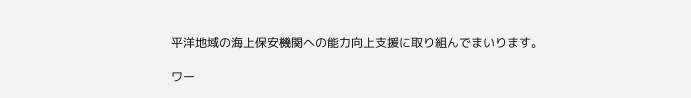平洋地域の海上保安機関への能力向上支援に取り組んでまいります。

ワー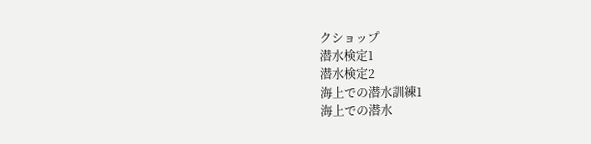クショップ
潜水検定1
潜水検定2
海上での潜水訓練1
海上での潜水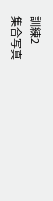訓練2
集合写真